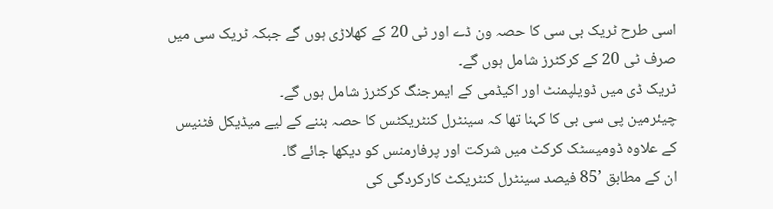اسی طرح ٹریک بی سی کا حصہ ون ڈے اور ٹی 20 کے کھلاڑی ہوں گے جبکہ ٹریک سی میں صرف ٹی 20 کے کرکٹرز شامل ہوں گے۔
ٹریک ڈی میں ڈویلپمنٹ اور اکیڈمی کے ایمرجنگ کرکٹرز شامل ہوں گے۔
چیئرمین پی سی بی کا کہنا تھا کہ سینٹرل کنٹریکٹس کا حصہ بننے کے لیے میڈیکل فٹنیس کے علاوہ ڈومیسٹک کرکٹ میں شرکت اور پرفارمنس کو دیکھا جائے گا۔
ان کے مطابق ’85 فیصد سینٹرل کنٹریکٹ کارکردگی کی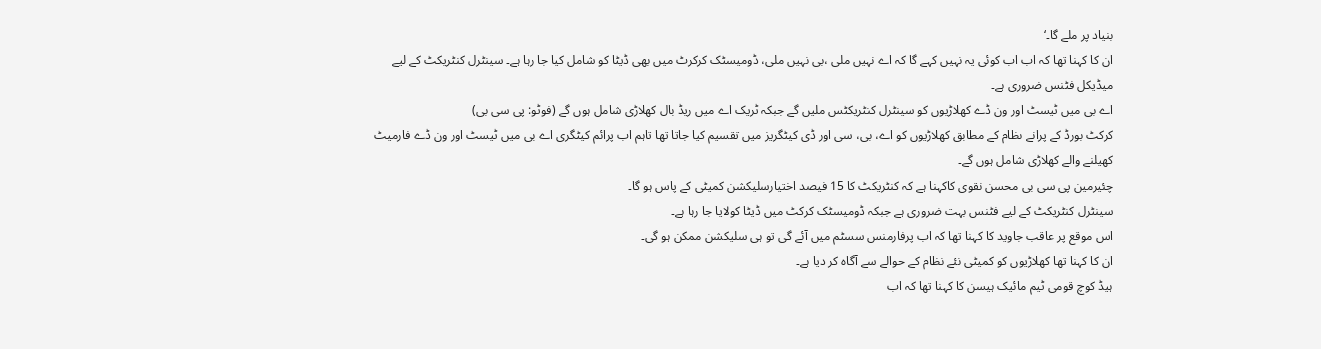بنیاد پر ملے گا۔‘
ان کا کہنا تھا کہ اب اب کوئی یہ نہیں کہے گا کہ اے نہیں ملی ،بی نہیں ملی، ڈومیسٹک کرکرٹ میں بھی ڈیٹا کو شامل کیا جا رہا ہے۔ سینٹرل کنٹریکٹ کے لیے میڈیکل فٹنس ضروری ہے۔
اے بی میں ٹیسٹ اور ون ڈے کھلاڑیوں کو سینٹرل کنٹریکٹس ملیں گے جبکہ ٹریک اے میں ریڈ بال کھلاڑی شامل ہوں گے (فوٹو: پی سی بی)
کرکٹ بورڈ کے پرانے ںظام کے مطابق کھلاڑیوں کو اے، بی، سی اور ڈی کیٹگریز میں تقسیم کیا جاتا تھا تاہم اب پرائم کیٹگری اے بی میں ٹیسٹ اور ون ڈے فارمیٹ کھیلنے والے کھلاڑی شامل ہوں گے۔
چئیرمین پی سی بی محسن نقوی کاکہنا ہے کہ کنٹریکٹ کا 15 فیصد اختیارسلیکشن کمیٹی کے پاس ہو گا۔
سینٹرل کنٹریکٹ کے لیے فٹنس بہت ضروری ہے جبکہ ڈومیسٹک کرکٹ میں ڈیٹا کولایا جا رہا ہے۔
اس موقع پر عاقب جاوید کا کہنا تھا کہ اب پرفارمنس سسٹم میں آئے گی تو ہی سلیکشن ممکن ہو گی۔
ان کا کہنا تھا کھلاڑیوں کو کمیٹی نئے نظام کے حوالے سے آگاہ کر دیا ہے۔
ہیڈ کوچ قومی ٹیم مائیک ہیسن کا کہنا تھا کہ اب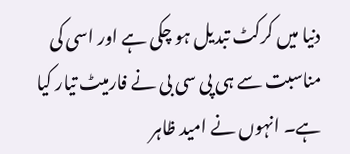دنیا میں کرکٹ تبدیل ہو چکی ہے اور اسی کی مناسبت سے ہی پی سی بی نے فارمیٹ تیار کیا ہے۔ انہوں نے امید ظاہر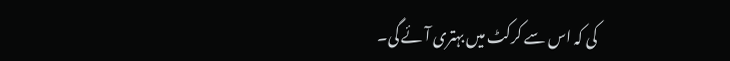کی کہ اس سے کرکٹ میں بہتری آئے گی۔